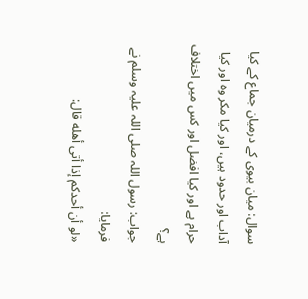سوال: میان بیوی کے درمیان جماع کے کیا آداب اور حدود ہیں، اور کیا مکر وہ اور کیا حرام ہے اور کیا افضل اور کس میں اختلاف ہے؟
جواب: رسول اللہ صلی اللہ علیہ وسلم نے فرمایا:
«لو أن أحدكم إذا أتى أهله قال: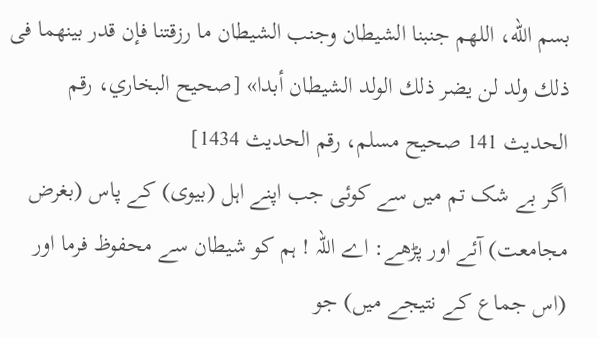بسم الله، اللهم جنبنا الشيطان وجنب الشيطان ما رزقتنا فإن قدر بينهما فى ذلك ولد لن يضر ذلك الولد الشيطان أبدا» [صحيح البخاري، رقم الحديث 141 صحيح مسلم، رقم الحديث 1434]
اگر بے شک تم میں سے کوئی جب اپنے اہل (بیوی) کے پاس (بغرض مجامعت) آئے اور پڑھے: اے اللہ ! ہم کو شیطان سے محفوظ فرما اور (اس جماع کے نتیجے میں) جو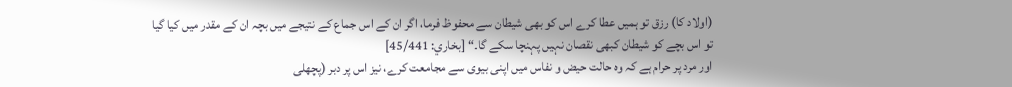(اولاد کا) رزق تو ہمیں عطا کرے اس کو بھی شیطان سے محفوظ فرما، اگر ان کے اس جماع کے نتیجے میں بچہ ان کے مقدر میں کیا گیا تو اس بچے کو شیطان کبھی نقصان نہیں پہنچا سکے گا۔“ [بخاري: 45/441]
اور مرد پر حرام ہے کہ وہ حالت حیض و نفاس میں اپنی بیوی سے مجامعت کرے، نیز اس پر دبر (پچھلی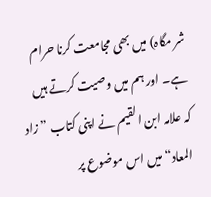شر مگاہ) میں بھی مجامعت کرنا حرام ہے۔ اور ہم میں وصیت کرتے ہیں کہ علامہ ابن القیم نے اپنی کتاب ”زاد المعاد“ میں اس موضوع پر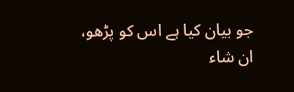جو بیان کیا ہے اس کو پڑھو، ان شاء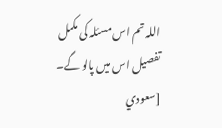اللہ تم اس مسئلہ کی مکمل تفصیل اس میں پالو گے۔
[سعودي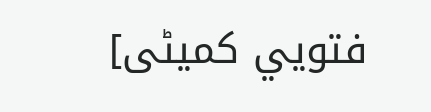فتویي کميٹی]